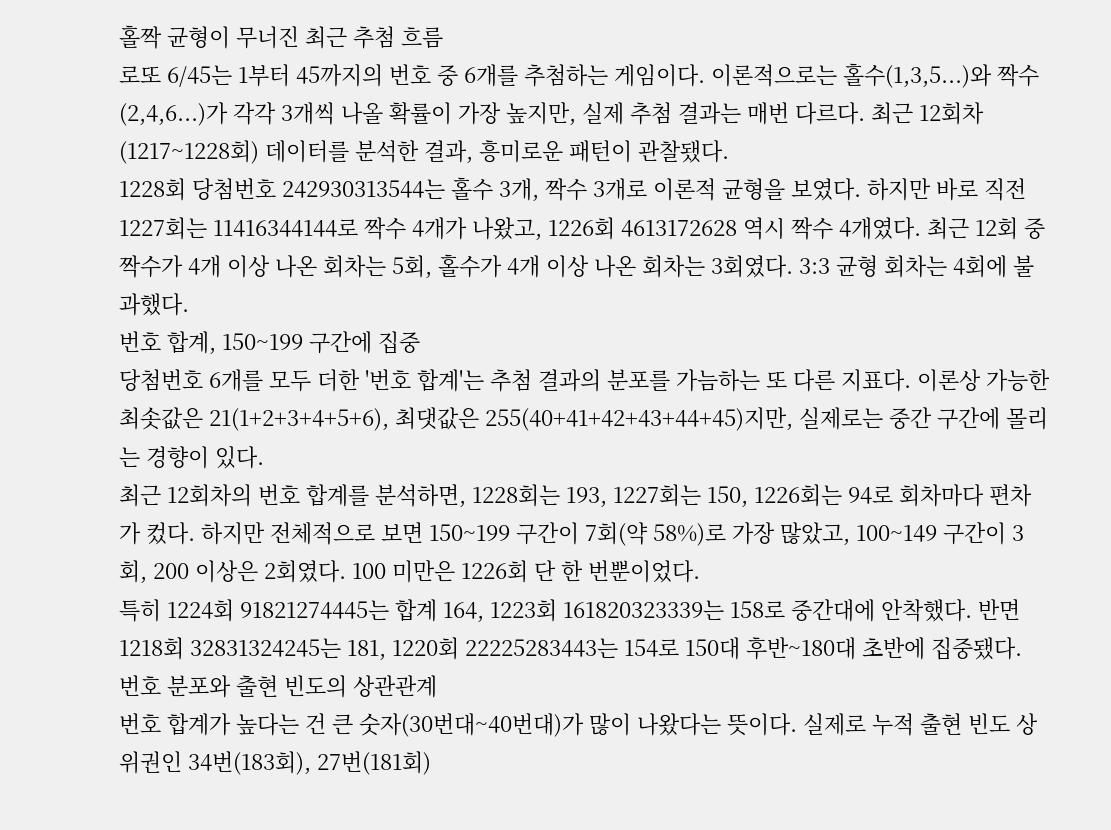홀짝 균형이 무너진 최근 추첨 흐름
로또 6/45는 1부터 45까지의 번호 중 6개를 추첨하는 게임이다. 이론적으로는 홀수(1,3,5...)와 짝수(2,4,6...)가 각각 3개씩 나올 확률이 가장 높지만, 실제 추첨 결과는 매번 다르다. 최근 12회차(1217~1228회) 데이터를 분석한 결과, 흥미로운 패턴이 관찰됐다.
1228회 당첨번호 242930313544는 홀수 3개, 짝수 3개로 이론적 균형을 보였다. 하지만 바로 직전 1227회는 11416344144로 짝수 4개가 나왔고, 1226회 4613172628 역시 짝수 4개였다. 최근 12회 중 짝수가 4개 이상 나온 회차는 5회, 홀수가 4개 이상 나온 회차는 3회였다. 3:3 균형 회차는 4회에 불과했다.
번호 합계, 150~199 구간에 집중
당첨번호 6개를 모두 더한 '번호 합계'는 추첨 결과의 분포를 가늠하는 또 다른 지표다. 이론상 가능한 최솟값은 21(1+2+3+4+5+6), 최댓값은 255(40+41+42+43+44+45)지만, 실제로는 중간 구간에 몰리는 경향이 있다.
최근 12회차의 번호 합계를 분석하면, 1228회는 193, 1227회는 150, 1226회는 94로 회차마다 편차가 컸다. 하지만 전체적으로 보면 150~199 구간이 7회(약 58%)로 가장 많았고, 100~149 구간이 3회, 200 이상은 2회였다. 100 미만은 1226회 단 한 번뿐이었다.
특히 1224회 91821274445는 합계 164, 1223회 161820323339는 158로 중간대에 안착했다. 반면 1218회 32831324245는 181, 1220회 22225283443는 154로 150대 후반~180대 초반에 집중됐다.
번호 분포와 출현 빈도의 상관관계
번호 합계가 높다는 건 큰 숫자(30번대~40번대)가 많이 나왔다는 뜻이다. 실제로 누적 출현 빈도 상위권인 34번(183회), 27번(181회)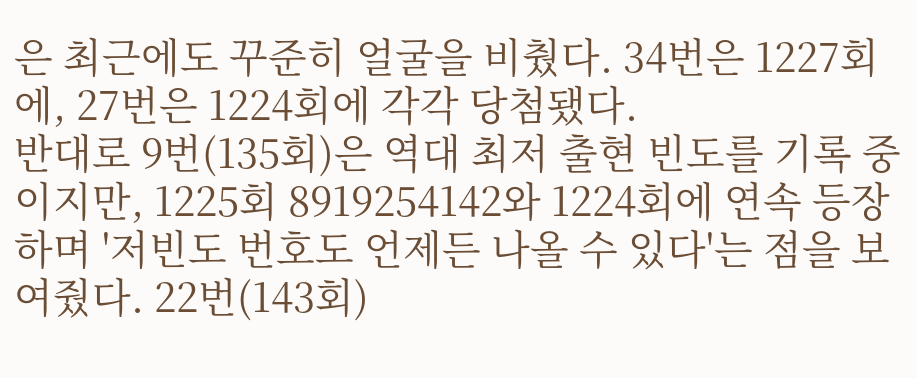은 최근에도 꾸준히 얼굴을 비췄다. 34번은 1227회에, 27번은 1224회에 각각 당첨됐다.
반대로 9번(135회)은 역대 최저 출현 빈도를 기록 중이지만, 1225회 8919254142와 1224회에 연속 등장하며 '저빈도 번호도 언제든 나올 수 있다'는 점을 보여줬다. 22번(143회)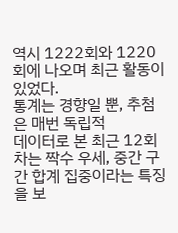역시 1222회와 1220회에 나오며 최근 활동이 있었다.
통계는 경향일 뿐, 추첨은 매번 독립적
데이터로 본 최근 12회차는 짝수 우세, 중간 구간 합계 집중이라는 특징을 보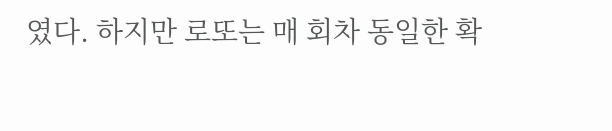였다. 하지만 로또는 매 회차 동일한 확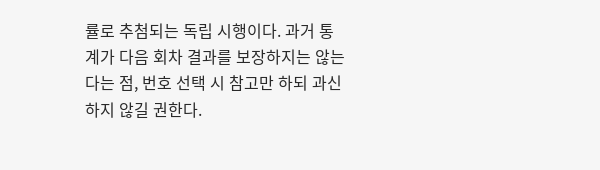률로 추첨되는 독립 시행이다. 과거 통계가 다음 회차 결과를 보장하지는 않는다는 점, 번호 선택 시 참고만 하되 과신하지 않길 권한다.